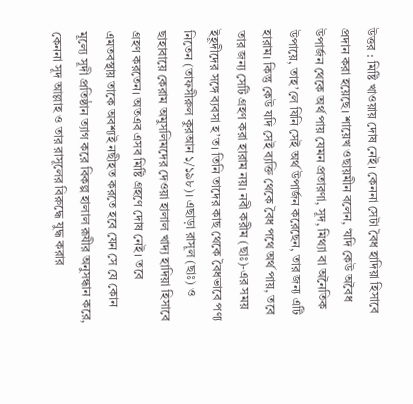উত্তর : মিষ্টি খাওয়ায় দোষ নেই। কেননা সেটা বৈধ হাদিয়া হিসাবে প্রদান করা হয়েছে। শায়েখ ওছায়মীন বলেন, ‘যদি কেউ অবৈধ উপার্জন থেকে অর্থ পায় যেমন প্রতারণা, সূদ, মিথ্যা বা অনৈতিক উপায়ে, তাহ’লে যিনি সেই অর্থ উপার্জন করেছেন, তার জন্য এটি হারাম। কিন্তু কেউ যদি সেই ব্যক্তি থেকে বৈধ পথে অর্থ পায়, তবে তার জন্য সেটি গ্রহণ করা হারাম নয়। নবী করীম (ছাঃ)-এর সময় ইহূদীদের সঙ্গে ব্যবসা হ’ত। তিনি তাদের কাছ থেকে বৈধভাবে পণ্য নিতেন (তাফসীরুল কুরআন ১/১৯৮)। এছাড়া রাসূল (ছাঃ) ও ছাহাবায়ে কেরাম অমুসলিমদের দেওয়া হালাল খাদ্য হাদিয়া হিসাবে গ্রহণ করতেন। অতএব এসব মিষ্টি গ্রহণে দোষ নেই। তবে এমতবস্থায় তাকে অবশ্যই নছীহত করতে হবে যেন সে যে কোন মূল্যে সূদী প্রতিষ্ঠান ত্যাগ করে বিকল্প হালাল রূযীর অনুসন্ধান করে, কেননা সূদ আল্লাহ ও তার রাসূলের বিরুদ্ধে যুদ্ধ করার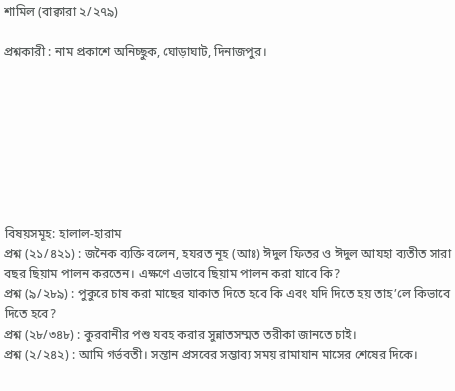শামিল (বাক্বারা ২/২৭৯)

প্রশ্নকারী : নাম প্রকাশে অনিচ্ছুক, ঘোড়াঘাট, দিনাজপুর।








বিষয়সমূহ: হালাল-হারাম
প্রশ্ন (২১/৪২১) : জনৈক ব্যক্তি বলেন, হযরত নূহ (আঃ) ঈদুল ফিতর ও ঈদুল আযহা ব্যতীত সারা বছর ছিয়াম পালন করতেন। এক্ষণে এভাবে ছিয়াম পালন করা যাবে কি?
প্রশ্ন (৯/২৮৯) : পুকুরে চাষ করা মাছের যাকাত দিতে হবে কি এবং যদি দিতে হয় তাহ’লে কিভাবে দিতে হবে?
প্রশ্ন (২৮/৩৪৮) : কুরবানীর পশু যবহ করার সুন্নাতসম্মত তরীকা জানতে চাই।
প্রশ্ন (২/২৪২) : আমি গর্ভবতী। সন্তান প্রসবের সম্ভাব্য সময় রামাযান মাসের শেষের দিকে।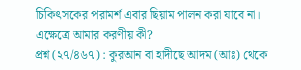চিকিৎসকের পরামর্শ এবার ছিয়াম পালন করা যাবে না। এক্ষেত্রে আমার করণীয় কী?
প্রশ্ন (২৭/৪৬৭) : কুরআন বা হাদীছে আদম (আঃ) থেকে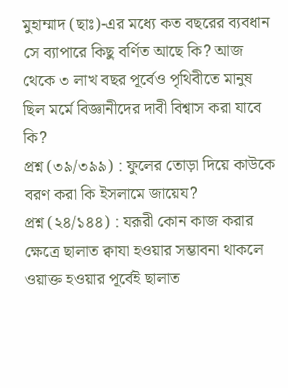মুহাম্মাদ (ছাঃ)-এর মধ্যে কত বছরের ব্যবধান সে ব্যাপারে কিছু বর্ণিত আছে কি? আজ থেকে ৩ লাখ বছর পূর্বেও পৃথিবীতে মানুষ ছিল মর্মে বিজ্ঞানীদের দাবী বিশ্বাস করা যাবে কি?
প্রশ্ন (৩৯/৩৯৯) : ফুলের তোড়া দিয়ে কাউকে বরণ করা কি ইসলামে জায়েয?
প্রশ্ন (২৪/১৪৪) : যরূরী কোন কাজ করার ক্ষেত্রে ছালাত ক্বাযা হওয়ার সম্ভাবনা থাকলে ওয়াক্ত হওয়ার পূর্বেই ছালাত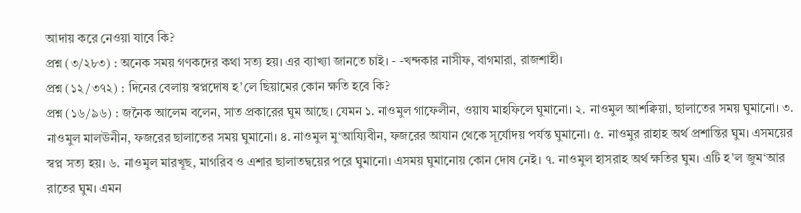আদায় করে নেওয়া যাবে কি?
প্রশ্ন (৩/২৮৩) : অনেক সময় গণকদের কথা সত্য হয়। এর ব্যাখ্যা জানতে চাই। - -খন্দকার নাসীফ, বাগমারা, রাজশাহী।
প্রশ্ন (১২/৩৭২) : দিনের বেলায় স্বপ্নদোষ হ’লে ছিয়ামের কোন ক্ষতি হবে কি?
প্রশ্ন (১৬/৯৬) : জনৈক আলেম বলেন, সাত প্রকারের ঘুম আছে। যেমন ১. নাওমুল গাফেলীন, ওয়ায মাহফিলে ঘুমানো। ২. নাওমুল আশক্বিয়া, ছালাতের সময় ঘুমানো। ৩. নাওমুল মালঊনীন, ফজরের ছালাতের সময় ঘুমানো। ৪. নাওমুল মু‘আয্যিবীন, ফজরের আযান থেকে সূর্যোদয় পর্যন্ত ঘুমানো। ৫. নাওমুর রাহাহ অর্থ প্রশান্তির ঘুম। এসময়ের স্বপ্ন সত্য হয়। ৬. নাওমুল মারখূছ, মাগরিব ও এশার ছালাতদ্বয়ের পরে ঘুমানো। এসময় ঘুমানোয় কোন দোষ নেই। ৭. নাওমুল হাসরাহ অর্থ ক্ষতির ঘুম। এটি হ’ল জুম‘আর রাতের ঘুম। এমন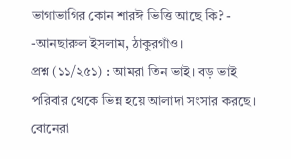ভাগাভাগির কোন শারঈ ভিত্তি আছে কি? - -আনছারুল ইসলাম, ঠাকুরগাঁও।
প্রশ্ন (১১/২৫১) : আমরা তিন ভাই। বড় ভাই পরিবার থেকে ভিন্ন হয়ে আলাদা সংসার করছে। বোনেরা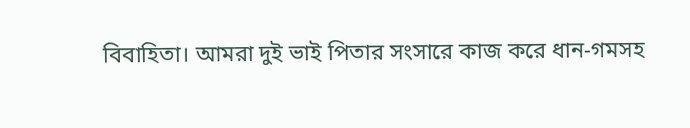বিবাহিতা। আমরা দুই ভাই পিতার সংসারে কাজ করে ধান-গমসহ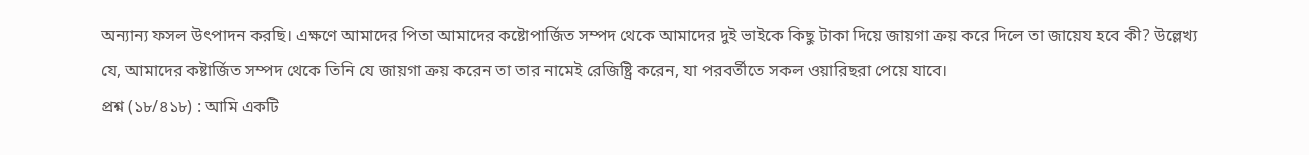অন্যান্য ফসল উৎপাদন করছি। এক্ষণে আমাদের পিতা আমাদের কষ্টোপার্জিত সম্পদ থেকে আমাদের দুই ভাইকে কিছু টাকা দিয়ে জায়গা ক্রয় করে দিলে তা জায়েয হবে কী? উল্লেখ্য যে, আমাদের কষ্টার্জিত সম্পদ থেকে তিনি যে জায়গা ক্রয় করেন তা তার নামেই রেজিষ্ট্রি করেন, যা পরবর্তীতে সকল ওয়ারিছরা পেয়ে যাবে।
প্রশ্ন (১৮/৪১৮) : আমি একটি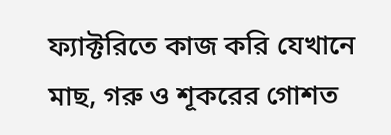ফ্যাক্টরিতে কাজ করি যেখানে মাছ, গরু ও শূকরের গোশত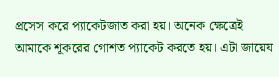প্রসেস করে প্যাকেটজাত করা হয়। অনেক ক্ষেত্রেই আমাকে শূকরের গোশত প্যাকেট করতে হয়। এটা জায়েয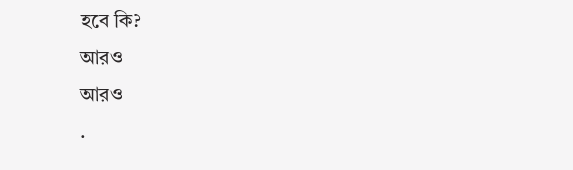হবে কি?
আরও
আরও
.